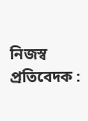নিজস্ব প্রতিবেদক :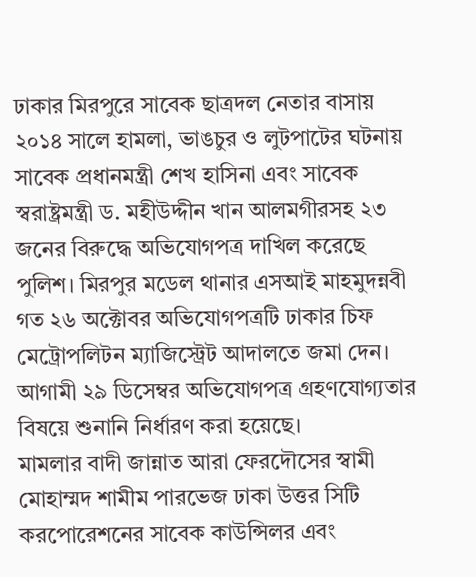ঢাকার মিরপুরে সাবেক ছাত্রদল নেতার বাসায় ২০১৪ সালে হামলা, ভাঙচুর ও লুটপাটের ঘটনায় সাবেক প্রধানমন্ত্রী শেখ হাসিনা এবং সাবেক স্বরাষ্ট্রমন্ত্রী ড. মহীউদ্দীন খান আলমগীরসহ ২৩ জনের বিরুদ্ধে অভিযোগপত্র দাখিল করেছে পুলিশ। মিরপুর মডেল থানার এসআই মাহমুদন্নবী গত ২৬ অক্টোবর অভিযোগপত্রটি ঢাকার চিফ মেট্রোপলিটন ম্যাজিস্ট্রেট আদালতে জমা দেন। আগামী ২৯ ডিসেম্বর অভিযোগপত্র গ্রহণযোগ্যতার বিষয়ে শুনানি নির্ধারণ করা হয়েছে।
মামলার বাদী জান্নাত আরা ফেরদৌসের স্বামী মোহাম্মদ শামীম পারভেজ ঢাকা উত্তর সিটি করপোরেশনের সাবেক কাউন্সিলর এবং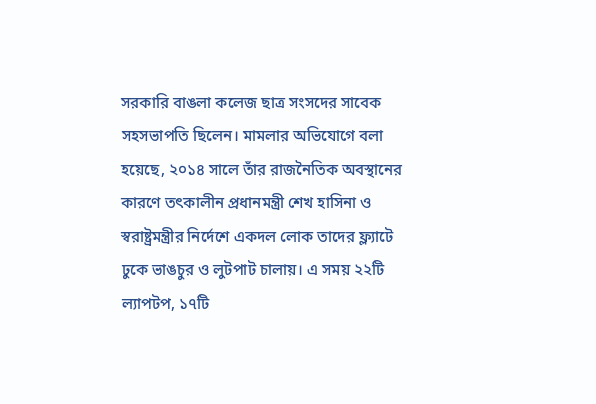সরকারি বাঙলা কলেজ ছাত্র সংসদের সাবেক সহসভাপতি ছিলেন। মামলার অভিযোগে বলা হয়েছে, ২০১৪ সালে তাঁর রাজনৈতিক অবস্থানের কারণে তৎকালীন প্রধানমন্ত্রী শেখ হাসিনা ও স্বরাষ্ট্রমন্ত্রীর নির্দেশে একদল লোক তাদের ফ্ল্যাটে ঢুকে ভাঙচুর ও লুটপাট চালায়। এ সময় ২২টি ল্যাপটপ, ১৭টি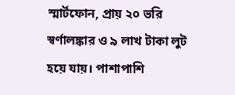স্মার্টফোন, প্রায় ২০ ভরি স্বর্ণালঙ্কার ও ৯ লাখ টাকা লুট হয়ে যায়। পাশাপাশি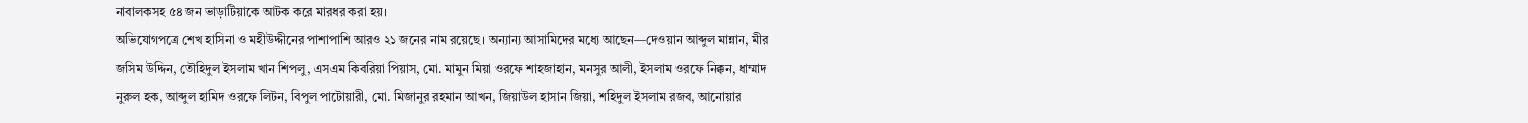নাবালকসহ ৫৪ জন ভাড়াটিয়াকে আটক করে মারধর করা হয়।
অভিযোগপত্রে শেখ হাসিনা ও মহীউদ্দীনের পাশাপাশি আরও ২১ জনের নাম রয়েছে। অন্যান্য আসামিদের মধ্যে আছেন—দেওয়ান আব্দুল মান্নান, মীর জসিম উদ্দিন, তৌহিদুল ইসলাম খান শিপলু, এসএম কিবরিয়া পিয়াস, মো. মামুন মিয়া ওরফে শাহজাহান, মনসুর আলী, ইসলাম ওরফে নিক্কন, ধাম্মাদ নুরুল হক, আব্দুল হামিদ ওরফে লিটন, বিপুল পাটোয়ারী, মো. মিজানুর রহমান আখন, জিয়াউল হাসান জিয়া, শহিদুল ইসলাম রজব, আনোয়ার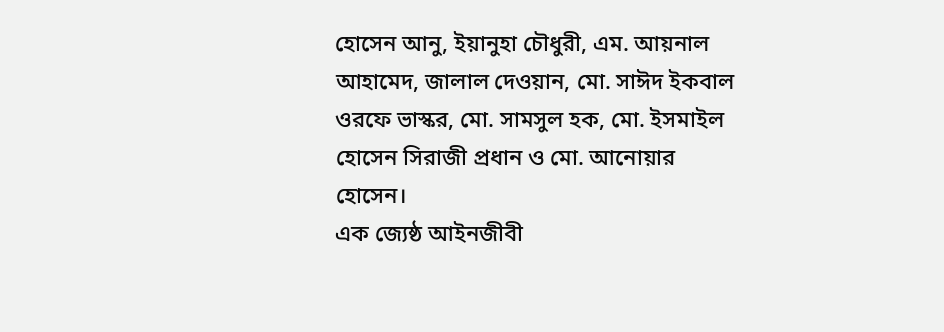হোসেন আনু, ইয়ানুহা চৌধুরী, এম. আয়নাল আহামেদ, জালাল দেওয়ান, মো. সাঈদ ইকবাল ওরফে ভাস্কর, মো. সামসুল হক, মো. ইসমাইল হোসেন সিরাজী প্রধান ও মো. আনোয়ার হোসেন।
এক জ্যেষ্ঠ আইনজীবী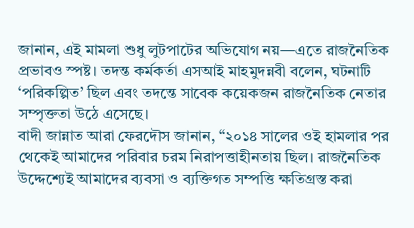জানান, এই মামলা শুধু লুটপাটের অভিযোগ নয়—এতে রাজনৈতিক প্রভাবও স্পষ্ট। তদন্ত কর্মকর্তা এসআই মাহমুদন্নবী বলেন, ঘটনাটি ‘পরিকল্পিত’ ছিল এবং তদন্তে সাবেক কয়েকজন রাজনৈতিক নেতার সম্পৃক্ততা উঠে এসেছে।
বাদী জান্নাত আরা ফেরদৌস জানান, “২০১৪ সালের ওই হামলার পর থেকেই আমাদের পরিবার চরম নিরাপত্তাহীনতায় ছিল। রাজনৈতিক উদ্দেশ্যেই আমাদের ব্যবসা ও ব্যক্তিগত সম্পত্তি ক্ষতিগ্রস্ত করা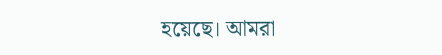হয়েছে। আমরা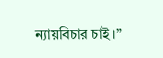ন্যায়বিচার চাই।”